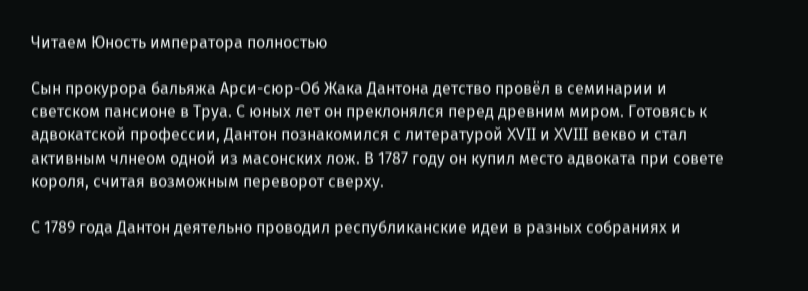Читаем Юность императора полностью

Сын прокурора бальяжа Арси-сюр-Об Жака Дантона детство провёл в семинарии и светском пансионе в Труа. С юных лет он преклонялся перед древним миром. Готовясь к адвокатской профессии, Дантон познакомился с литературой XVII и XVIII векво и стал активным члнеом одной из масонских лож. В 1787 году он купил место адвоката при совете короля, считая возможным переворот сверху.

С 1789 года Дантон деятельно проводил республиканские идеи в разных собраниях и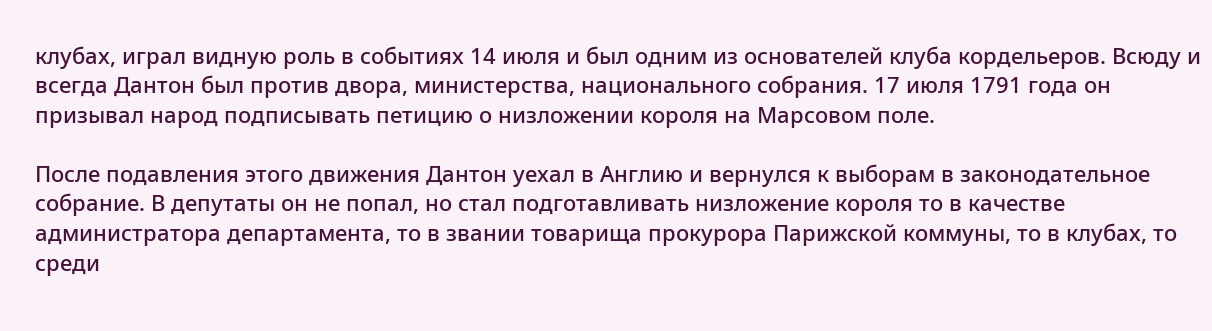клубах, играл видную роль в событиях 14 июля и был одним из основателей клуба кордельеров. Всюду и всегда Дантон был против двора, министерства, национального собрания. 17 июля 1791 года он призывал народ подписывать петицию о низложении короля на Марсовом поле.

После подавления этого движения Дантон уехал в Англию и вернулся к выборам в законодательное собрание. В депутаты он не попал, но стал подготавливать низложение короля то в качестве администратора департамента, то в звании товарища прокурора Парижской коммуны, то в клубах, то среди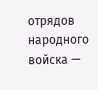отрядов народного войска —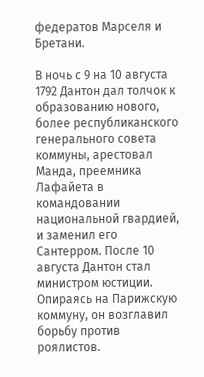федератов Марселя и Бретани.

В ночь с 9 на 10 августа 1792 Дантон дал толчок к образованию нового, более республиканского генерального совета коммуны, арестовал Манда, преемника Лафайета в командовании национальной гвардией, и заменил его Сантерром. После 10 августа Дантон стал министром юстиции. Опираясь на Парижскую коммуну, он возглавил борьбу против роялистов.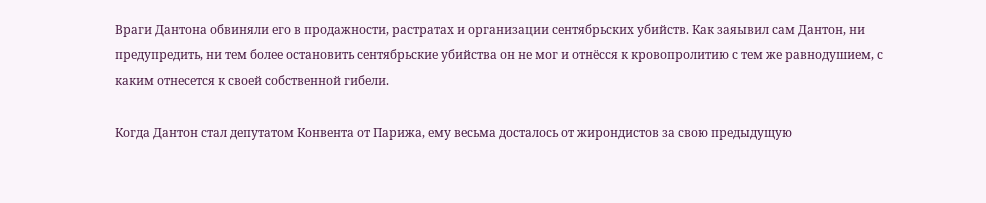Враги Дантона обвиняли его в продажности, растратах и организации сентябрьских убийств. Как заяывил сам Дантон, ни предупредить, ни тем более остановить сентябрьские убийства он не мог и отнёсся к кровопролитию с тем же равнодушием, с каким отнесется к своей собственной гибели.

Когда Дантон стал депутатом Конвента от Парижа, ему весьма досталось от жирондистов за свою предыдущую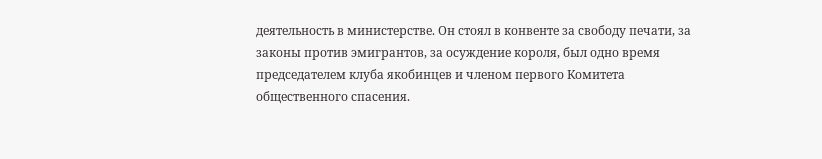деятельность в министерстве. Он стоял в конвенте за свободу печати, за законы против эмигрантов, за осуждение короля, был одно время председателем клуба якобинцев и членом первого Комитета общественного спасения.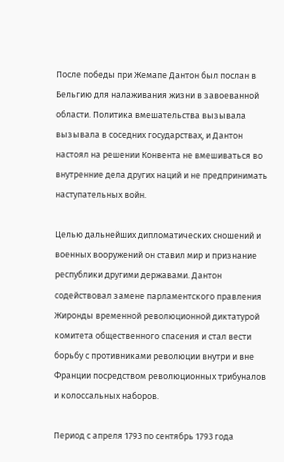После победы при Жемапе Дантон был послан в Бельгию для налаживания жизни в завоеванной области. Политика вмешательства вызывала вызывала в соседних государствах, и Дантон настоял на решении Конвента не вмешиваться во внутренние дела других наций и не предпринимать наступательных войн.

Целью дальнейших дипломатических сношений и военных вооружений он ставил мир и признание республики другими державами. Дантон содействовал замене парламентского правления Жиронды временной революционной диктатурой комитета общественного спасения и стал вести борьбу с противниками революции внутри и вне Франции посредством революционных трибуналов и колоссальных наборов.

Период с апреля 1793 по сентябрь 1793 года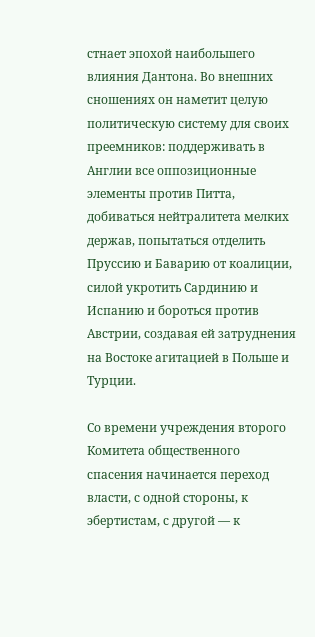стнает эпохой наибольшего влияния Дантона. Во внешних сношениях он наметит целую политическую систему для своих преемников: поддерживать в Англии все оппозиционные элементы против Питта, добиваться нейтралитета мелких держав, попытаться отделить Пруссию и Баварию от коалиции, силой укротить Сардинию и Испанию и бороться против Австрии, создавая ей затруднения на Востоке агитацией в Польше и Турции.

Со времени учреждения второго Комитета общественного спасения начинается переход власти, с одной стороны, к эбертистам, с другой — к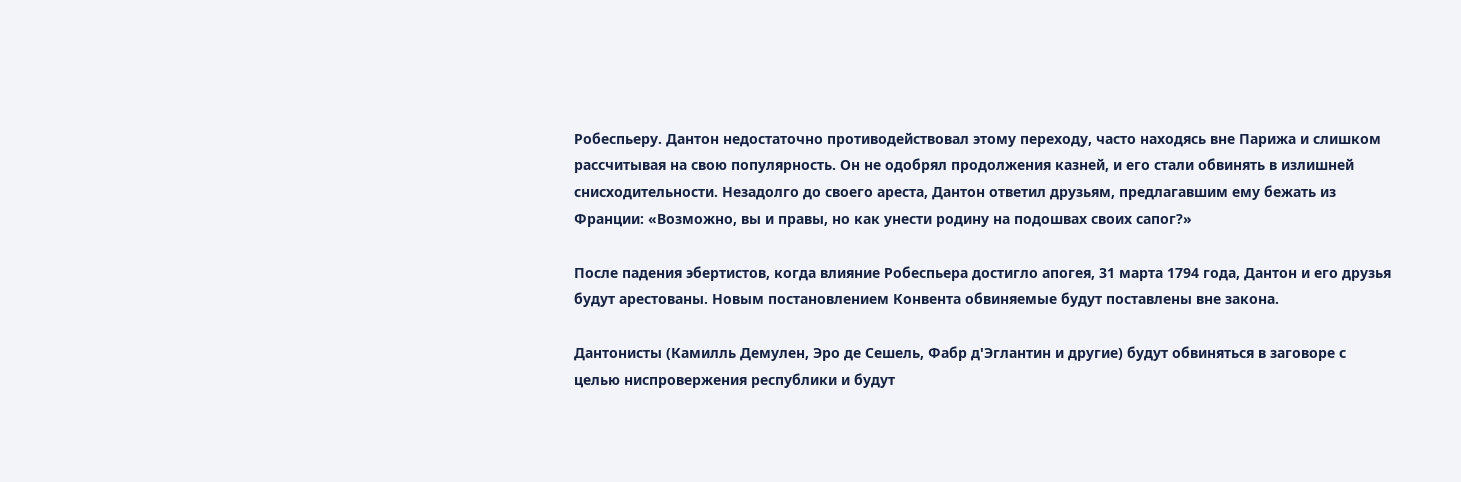Робеспьеру. Дантон недостаточно противодействовал этому переходу, часто находясь вне Парижа и слишком рассчитывая на свою популярность. Он не одобрял продолжения казней, и его стали обвинять в излишней снисходительности. Незадолго до своего ареста, Дантон ответил друзьям, предлагавшим ему бежать из Франции: «Возможно, вы и правы, но как унести родину на подошвах своих сапог?»

После падения эбертистов, когда влияние Робеспьера достигло апогея, 31 марта 1794 года, Дантон и его друзья будут арестованы. Новым постановлением Конвента обвиняемые будут поставлены вне закона.

Дантонисты (Камилль Демулен, Эро де Сешель, Фабр д'Эглантин и другие) будут обвиняться в заговоре с целью ниспровержения республики и будут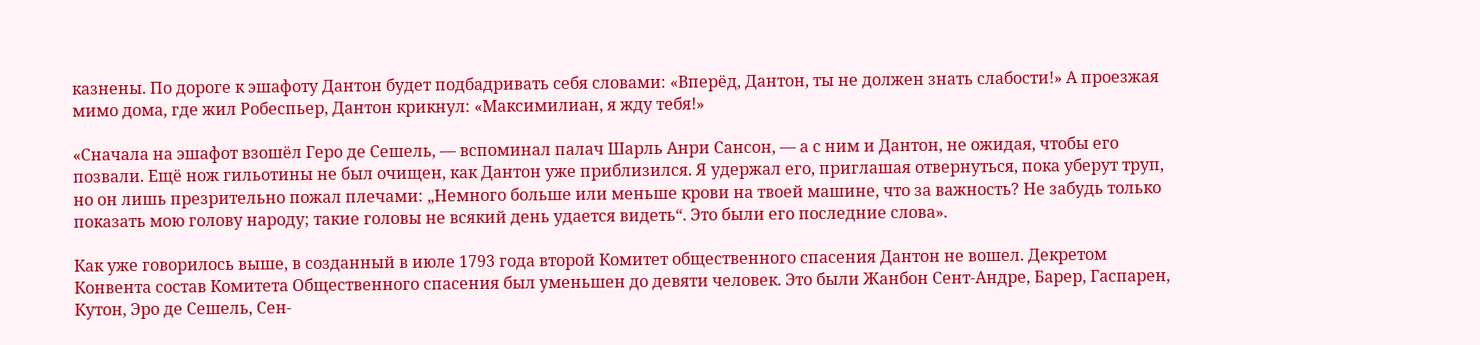казнены. По дороге к эшафоту Дантон будет подбадривать себя словами: «Вперёд, Дантон, ты не должен знать слабости!» А проезжая мимо дома, где жил Робеспьер, Дантон крикнул: «Максимилиан, я жду тебя!»

«Сначала на эшафот взошёл Геро де Сешель, — вспоминал палач Шарль Анри Сансон, — а с ним и Дантон, не ожидая, чтобы его позвали. Ещё нож гильотины не был очищен, как Дантон уже приблизился. Я удержал его, приглашая отвернуться, пока уберут труп, но он лишь презрительно пожал плечами: „Немного больше или меньше крови на твоей машине, что за важность? Не забудь только показать мою голову народу; такие головы не всякий день удается видеть“. Это были его последние слова».

Как уже говорилось выше, в созданный в июле 1793 года второй Комитет общественного спасения Дантон не вошел. Декретом Конвента состав Комитета Общественного спасения был уменьшен до девяти человек. Это были Жанбон Сент-Андре, Барер, Гаспарен, Кутон, Эро де Сешель, Сен-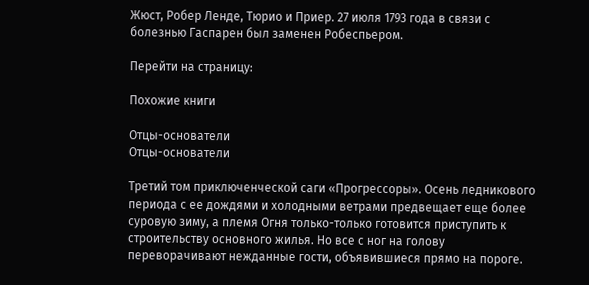Жюст, Робер Ленде, Тюрио и Приер. 27 июля 1793 года в связи с болезнью Гаспарен был заменен Робеспьером.

Перейти на страницу:

Похожие книги

Отцы-основатели
Отцы-основатели

Третий том приключенческой саги «Прогрессоры». Осень ледникового периода с ее дождями и холодными ветрами предвещает еще более суровую зиму, а племя Огня только-только готовится приступить к строительству основного жилья. Но все с ног на голову переворачивают нежданные гости, объявившиеся прямо на пороге.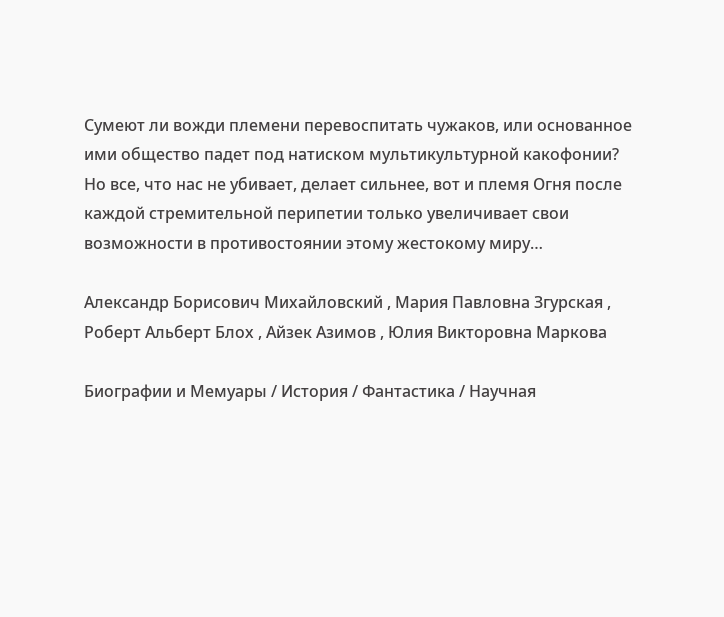Сумеют ли вожди племени перевоспитать чужаков, или основанное ими общество падет под натиском мультикультурной какофонии? Но все, что нас не убивает, делает сильнее, вот и племя Огня после каждой стремительной перипетии только увеличивает свои возможности в противостоянии этому жестокому миру…

Александр Борисович Михайловский , Мария Павловна Згурская , Роберт Альберт Блох , Айзек Азимов , Юлия Викторовна Маркова

Биографии и Мемуары / История / Фантастика / Научная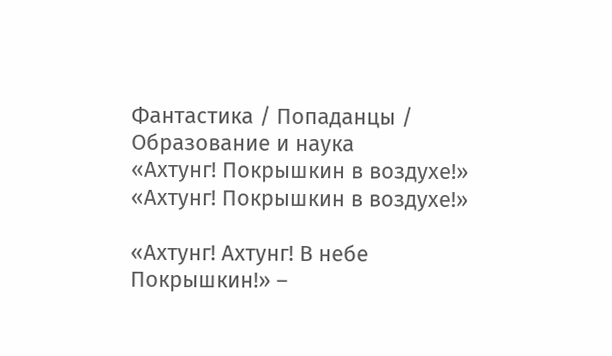Фантастика / Попаданцы / Образование и наука
«Ахтунг! Покрышкин в воздухе!»
«Ахтунг! Покрышкин в воздухе!»

«Ахтунг! Ахтунг! В небе Покрышкин!» –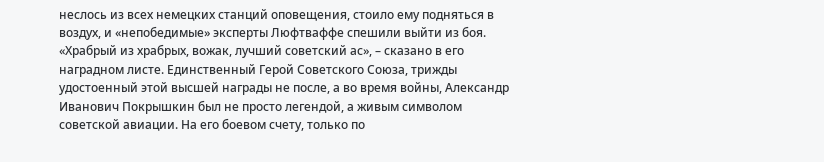неслось из всех немецких станций оповещения, стоило ему подняться в воздух, и «непобедимые» эксперты Люфтваффе спешили выйти из боя. «Храбрый из храбрых, вожак, лучший советский ас», – сказано в его наградном листе. Единственный Герой Советского Союза, трижды удостоенный этой высшей награды не после, а во время войны, Александр Иванович Покрышкин был не просто легендой, а живым символом советской авиации. На его боевом счету, только по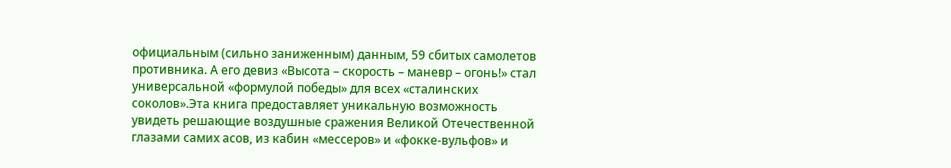официальным (сильно заниженным) данным, 59 сбитых самолетов противника. А его девиз «Высота – скорость – маневр – огонь!» стал универсальной «формулой победы» для всех «сталинских соколов».Эта книга предоставляет уникальную возможность увидеть решающие воздушные сражения Великой Отечественной глазами самих асов, из кабин «мессеров» и «фокке-вульфов» и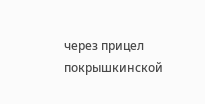через прицел покрышкинской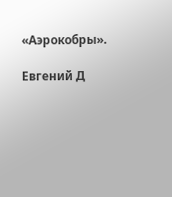«Аэрокобры».

Евгений Д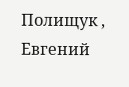Полищук , Евгений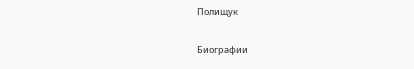Полищук

Биографии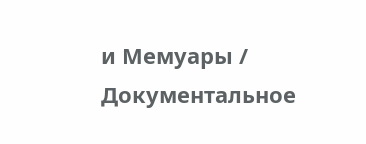и Мемуары / Документальное